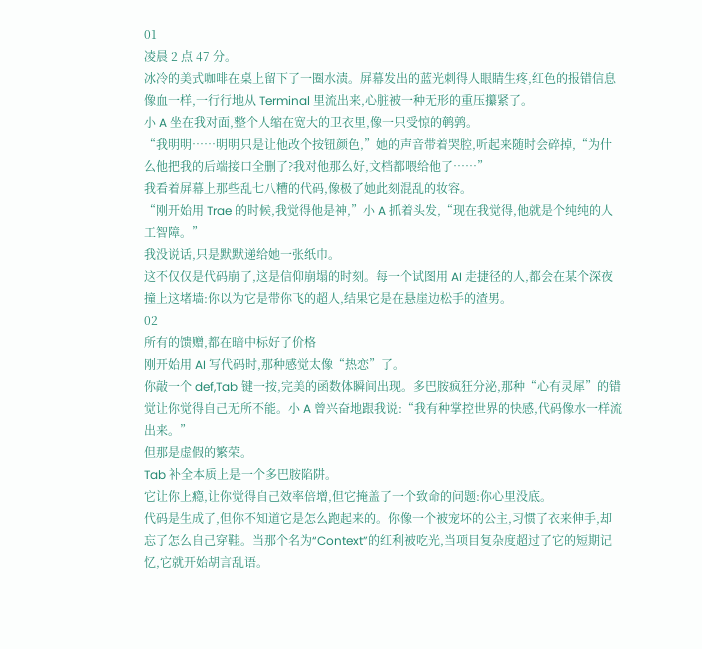01
凌晨 2 点 47 分。
冰冷的美式咖啡在桌上留下了一圈水渍。屏幕发出的蓝光刺得人眼睛生疼,红色的报错信息像血一样,一行行地从 Terminal 里流出来,心脏被一种无形的重压攥紧了。
小 A 坐在我对面,整个人缩在宽大的卫衣里,像一只受惊的鹌鹑。
“我明明……明明只是让他改个按钮颜色,”她的声音带着哭腔,听起来随时会碎掉,“为什么他把我的后端接口全删了?我对他那么好,文档都喂给他了……”
我看着屏幕上那些乱七八糟的代码,像极了她此刻混乱的妆容。
“刚开始用 Trae 的时候,我觉得他是神,”小 A 抓着头发,“现在我觉得,他就是个纯纯的人工智障。”
我没说话,只是默默递给她一张纸巾。
这不仅仅是代码崩了,这是信仰崩塌的时刻。每一个试图用 AI 走捷径的人,都会在某个深夜撞上这堵墙:你以为它是带你飞的超人,结果它是在悬崖边松手的渣男。
02
所有的馈赠,都在暗中标好了价格
刚开始用 AI 写代码时,那种感觉太像“热恋”了。
你敲一个 def,Tab 键一按,完美的函数体瞬间出现。多巴胺疯狂分泌,那种“心有灵犀”的错觉让你觉得自己无所不能。小 A 曾兴奋地跟我说:“我有种掌控世界的快感,代码像水一样流出来。”
但那是虚假的繁荣。
Tab 补全本质上是一个多巴胺陷阱。
它让你上瘾,让你觉得自己效率倍增,但它掩盖了一个致命的问题:你心里没底。
代码是生成了,但你不知道它是怎么跑起来的。你像一个被宠坏的公主,习惯了衣来伸手,却忘了怎么自己穿鞋。当那个名为“Context”的红利被吃光,当项目复杂度超过了它的短期记忆,它就开始胡言乱语。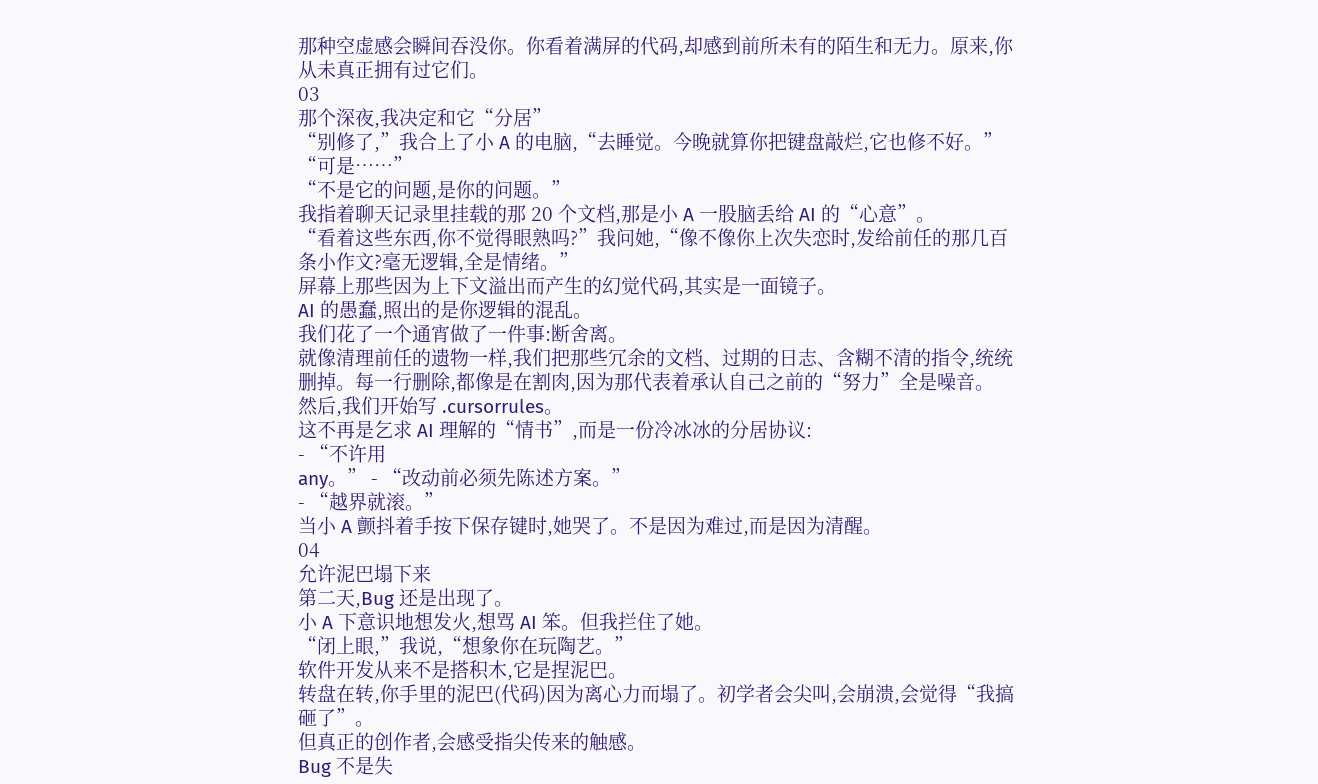那种空虚感会瞬间吞没你。你看着满屏的代码,却感到前所未有的陌生和无力。原来,你从未真正拥有过它们。
03
那个深夜,我决定和它“分居”
“别修了,”我合上了小 A 的电脑,“去睡觉。今晚就算你把键盘敲烂,它也修不好。”
“可是……”
“不是它的问题,是你的问题。”
我指着聊天记录里挂载的那 20 个文档,那是小 A 一股脑丢给 AI 的“心意”。
“看着这些东西,你不觉得眼熟吗?”我问她,“像不像你上次失恋时,发给前任的那几百条小作文?毫无逻辑,全是情绪。”
屏幕上那些因为上下文溢出而产生的幻觉代码,其实是一面镜子。
AI 的愚蠢,照出的是你逻辑的混乱。
我们花了一个通宵做了一件事:断舍离。
就像清理前任的遗物一样,我们把那些冗余的文档、过期的日志、含糊不清的指令,统统删掉。每一行删除,都像是在割肉,因为那代表着承认自己之前的“努力”全是噪音。
然后,我们开始写 .cursorrules。
这不再是乞求 AI 理解的“情书”,而是一份冷冰冰的分居协议:
- “不许用
any。” - “改动前必须先陈述方案。”
- “越界就滚。”
当小 A 颤抖着手按下保存键时,她哭了。不是因为难过,而是因为清醒。
04
允许泥巴塌下来
第二天,Bug 还是出现了。
小 A 下意识地想发火,想骂 AI 笨。但我拦住了她。
“闭上眼,”我说,“想象你在玩陶艺。”
软件开发从来不是搭积木,它是捏泥巴。
转盘在转,你手里的泥巴(代码)因为离心力而塌了。初学者会尖叫,会崩溃,会觉得“我搞砸了”。
但真正的创作者,会感受指尖传来的触感。
Bug 不是失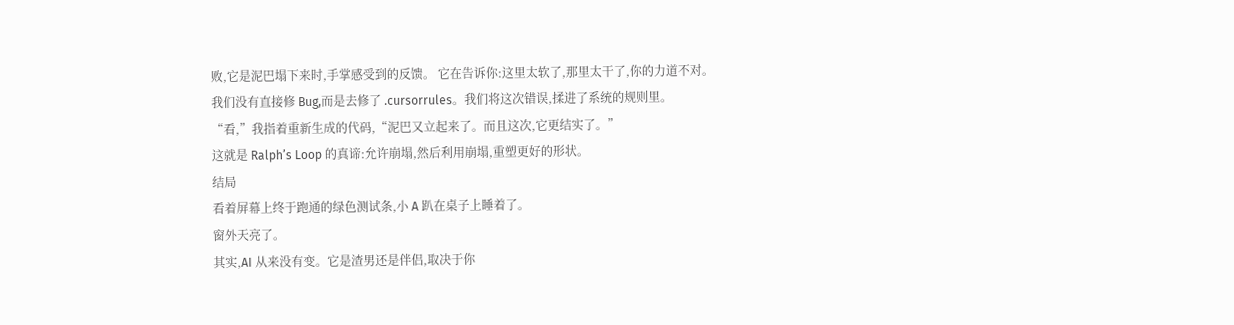败,它是泥巴塌下来时,手掌感受到的反馈。 它在告诉你:这里太软了,那里太干了,你的力道不对。
我们没有直接修 Bug,而是去修了 .cursorrules。我们将这次错误,揉进了系统的规则里。
“看,”我指着重新生成的代码,“泥巴又立起来了。而且这次,它更结实了。”
这就是 Ralph’s Loop 的真谛:允许崩塌,然后利用崩塌,重塑更好的形状。
结局
看着屏幕上终于跑通的绿色测试条,小 A 趴在桌子上睡着了。
窗外天亮了。
其实,AI 从来没有变。它是渣男还是伴侣,取决于你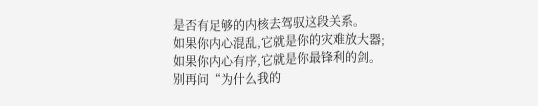是否有足够的内核去驾驭这段关系。
如果你内心混乱,它就是你的灾难放大器;如果你内心有序,它就是你最锋利的剑。
别再问“为什么我的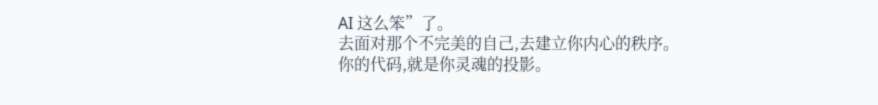AI 这么笨”了。
去面对那个不完美的自己,去建立你内心的秩序。
你的代码,就是你灵魂的投影。